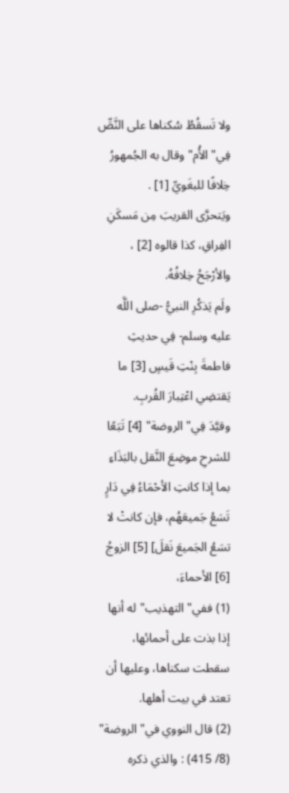ولا تَسقُطُ سُكناها على النَّصِّ فِي"الأُم"وقال به الجُمهورُ خِلافًا للبغَويِّ [1] .
ويَتحرَّى القريبَ مِن مَسكَنِ الفِراقِ، كذا قالوه [2] ، والأرْجَحُ خِلافُهُ.
ولَم يَذكُرِ النبيُّ -صلى اللَّه عليه وسلم- فِي حديثِ فاطمةَ بِنْتِ قَيسٍ [3] ما يَقتضِي اعْتِبارَ القُربِ.
وقيَّدَ فِي"الروضة" [4] تَبَعًا للشرحِ موضِعَ النَّقل بالبَذَاءِ بما إذا كانتِ الأحْمَاءُ فِي دَارٍ تَسَعُ جَميعَهُم، فإن كانتْ لا تسَعُ الجَميعَ نَقلَ] [5] الزوجُ [6] الأحماءَ،
(1) ففي"التهذيب"له أنها إذا بذت على أحمائها، سقطت سكناها، وعليها أن تعتد في بيت أهلها.
(2) قال النووي في"الروضة" (8/ 415) : والذي ذكره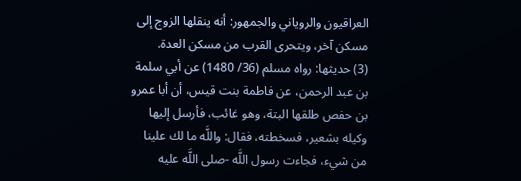العراقيون والروياني والجمهور: أنه ينقلها الزوج إلى مسكن آخر، ويتحرى القرب من مسكن العدة.
(3) حديثها: رواه مسلم (36/ 1480) عن أبي سلمة بن عبد الرحمن، عن فاطمة بنت قيس، أن أبا عمرو بن حفص طلقها البتة، وهو غائب، فأرسل إليها وكيله بشعير، فسخطته، فقال: واللَّه ما لك علينا من شيء، فجاءت رسول اللَّه -صلى اللَّه عليه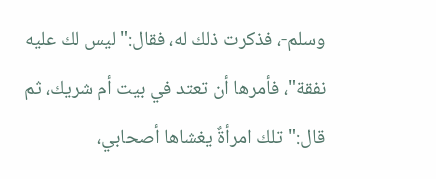وسلم-، فذكرت ذلك له، فقال:"ليس لك عليه نفقة"، فأمرها أن تعتد في بيت أم شريك، ثم قال:"تلك امرأةٌ يغشاها أصحابي،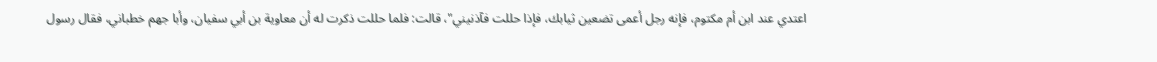اعتدي عند ابن أم مكتوم، فإنه رجل أعمى تضعين ثيابك، فإذا حللت فآذنيني"، قالت: فلما حللت ذكرت له أن معاوية بن أبي سفيان، وأبا جهم خطباني، فقال رسول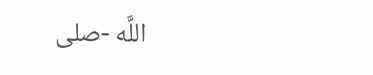اللَّه -صلى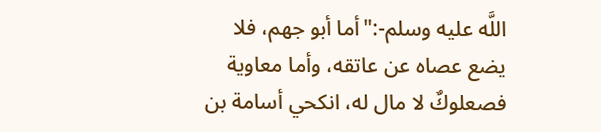اللَّه عليه وسلم-:"أما أبو جهم، فلا يضع عصاه عن عاتقه، وأما معاوية فصعلوكٌ لا مال له، انكحي أسامة بن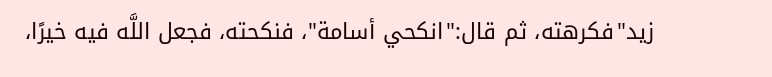زيد"فكرهته، ثم قال:"انكحي أسامة"، فنكحته، فجعل اللَّه فيه خيرًا،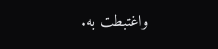واغتبطت به.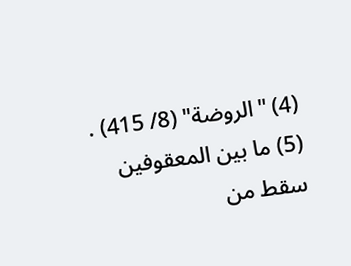(4) "الروضة" (8/ 415) .
(5) ما بين المعقوفين سقط من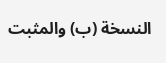النسخة (ب) والمثبت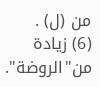من (ل) .
(6) زيادة من"الروضة".